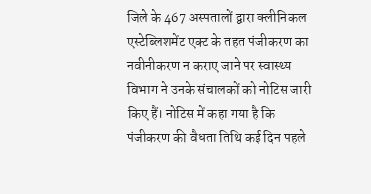जिले के 467 अस्पतालों द्वारा क्लीनिकल एस्टेब्लिशमेंट एक्ट के तहत पंजीकरण का नवीनीकरण न कराए जाने पर स्वास्थ्य विभाग ने उनके संचालकों को नोटिस जारी किए हैं। नोटिस में कहा गया है कि पंजीकरण की वैधता तिथि कई दिन पहले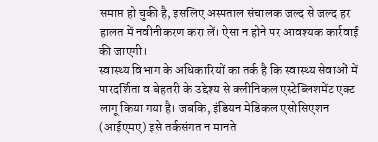समाप्त हो चुकी है, इसलिए अस्पताल संचालक जल्द से जल्द हर हालत में नवीनीकरण करा लें। ऐसा न होने पर आवश्यक कार्रवाई की जाएगी।
स्वास्थ्य विभाग के अधिकारियों का तर्क है कि स्वास्थ्य सेवाओं में पारदर्शिता व बेहतरी के उद्देश्य से क्लीनिकल एस्टेब्लिशमेंट एक्ट लागू किया गया है। जबकि, इंडियन मेडिकल एसोसिएशन (आईएमए) इसे तर्कसंगत न मानते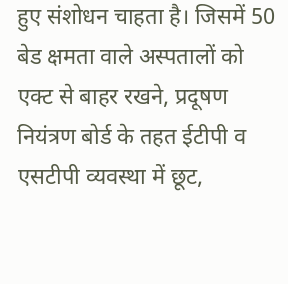हुए संशोधन चाहता है। जिसमें 50 बेड क्षमता वाले अस्पतालों को एक्ट से बाहर रखने, प्रदूषण नियंत्रण बोर्ड के तहत ईटीपी व एसटीपी व्यवस्था में छूट,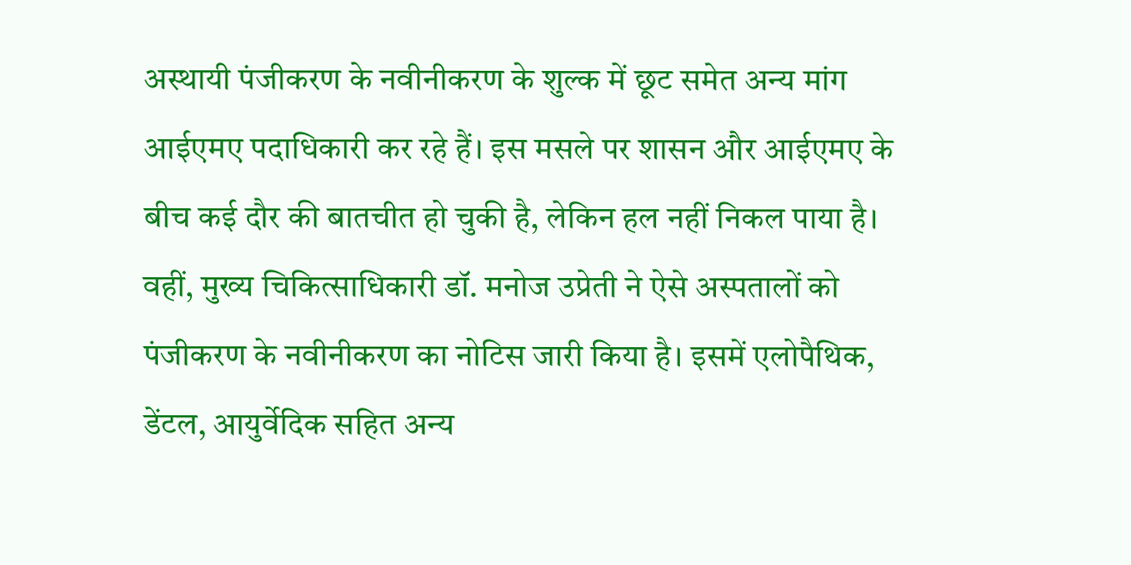अस्थायी पंजीकरण के नवीनीकरण के शुल्क में छूट समेत अन्य मांग आईएमए पदाधिकारी कर रहे हैं। इस मसले पर शासन और आईएमए के बीच कई दौर की बातचीत हो चुकी है, लेकिन हल नहीं निकल पाया है।
वहीं, मुख्य चिकित्साधिकारी डॉ. मनोज उप्रेती ने ऐसे अस्पतालों को पंजीकरण के नवीनीकरण का नोटिस जारी किया है। इसमें एलोपैथिक, डेंटल, आयुर्वेदिक सहित अन्य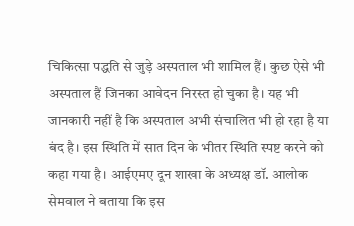चिकित्सा पद्धति से जुड़े अस्पताल भी शामिल हैं। कुछ ऐसे भी अस्पताल हैं जिनका आवेदन निरस्त हो चुका है। यह भी जानकारी नहीं है कि अस्पताल अभी संचालित भी हो रहा है या बंद है। इस स्थिति में सात दिन के भीतर स्थिति स्पष्ट करने को कहा गया है। आईएमए दून शाखा के अध्यक्ष डॉ. आलोक सेमवाल ने बताया कि इस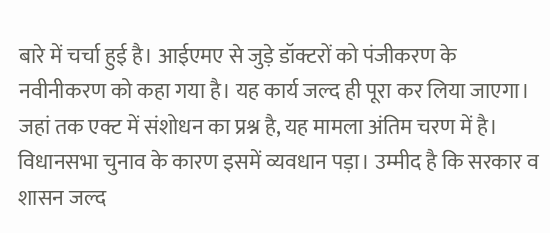बारे में चर्चा हुई है। आईएमए से जुड़े डॉक्टरों को पंजीकरण के नवीनीकरण को कहा गया है। यह कार्य जल्द ही पूरा कर लिया जाएगा। जहां तक एक्ट में संशोधन का प्रश्न है, यह मामला अंतिम चरण में है। विधानसभा चुनाव के कारण इसमें व्यवधान पड़ा। उम्मीद है कि सरकार व शासन जल्द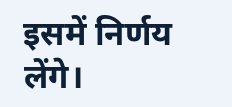इसमें निर्णय लेंगे।